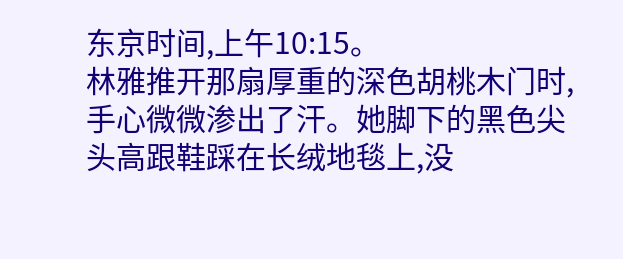东京时间,上午10:15。
林雅推开那扇厚重的深色胡桃木门时,手心微微渗出了汗。她脚下的黑色尖头高跟鞋踩在长绒地毯上,没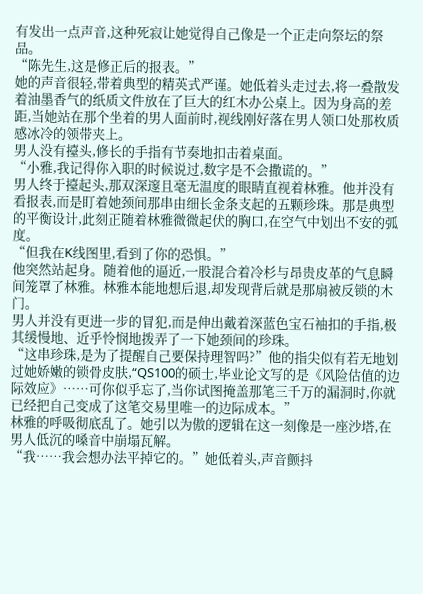有发出一点声音,这种死寂让她觉得自己像是一个正走向祭坛的祭品。
“陈先生,这是修正后的报表。”
她的声音很轻,带着典型的精英式严谨。她低着头走过去,将一叠散发着油墨香气的纸质文件放在了巨大的红木办公桌上。因为身高的差距,当她站在那个坐着的男人面前时,视线刚好落在男人领口处那枚质感冰冷的领带夹上。
男人没有擡头,修长的手指有节奏地扣击着桌面。
“小雅,我记得你入职的时候说过,数字是不会撒谎的。”
男人终于擡起头,那双深邃且毫无温度的眼睛直视着林雅。他并没有看报表,而是盯着她颈间那串由细长金条支起的五颗珍珠。那是典型的平衡设计,此刻正随着林雅微微起伏的胸口,在空气中划出不安的弧度。
“但我在K线图里,看到了你的恐惧。”
他突然站起身。随着他的逼近,一股混合着冷杉与昂贵皮革的气息瞬间笼罩了林雅。林雅本能地想后退,却发现背后就是那扇被反锁的木门。
男人并没有更进一步的冒犯,而是伸出戴着深蓝色宝石袖扣的手指,极其缓慢地、近乎怜悯地拨弄了一下她颈间的珍珠。
“这串珍珠,是为了提醒自己要保持理智吗?”他的指尖似有若无地划过她娇嫩的锁骨皮肤,“QS100的硕士,毕业论文写的是《风险估值的边际效应》……可你似乎忘了,当你试图掩盖那笔三千万的漏洞时,你就已经把自己变成了这笔交易里唯一的边际成本。”
林雅的呼吸彻底乱了。她引以为傲的逻辑在这一刻像是一座沙塔,在男人低沉的嗓音中崩塌瓦解。
“我……我会想办法平掉它的。”她低着头,声音颤抖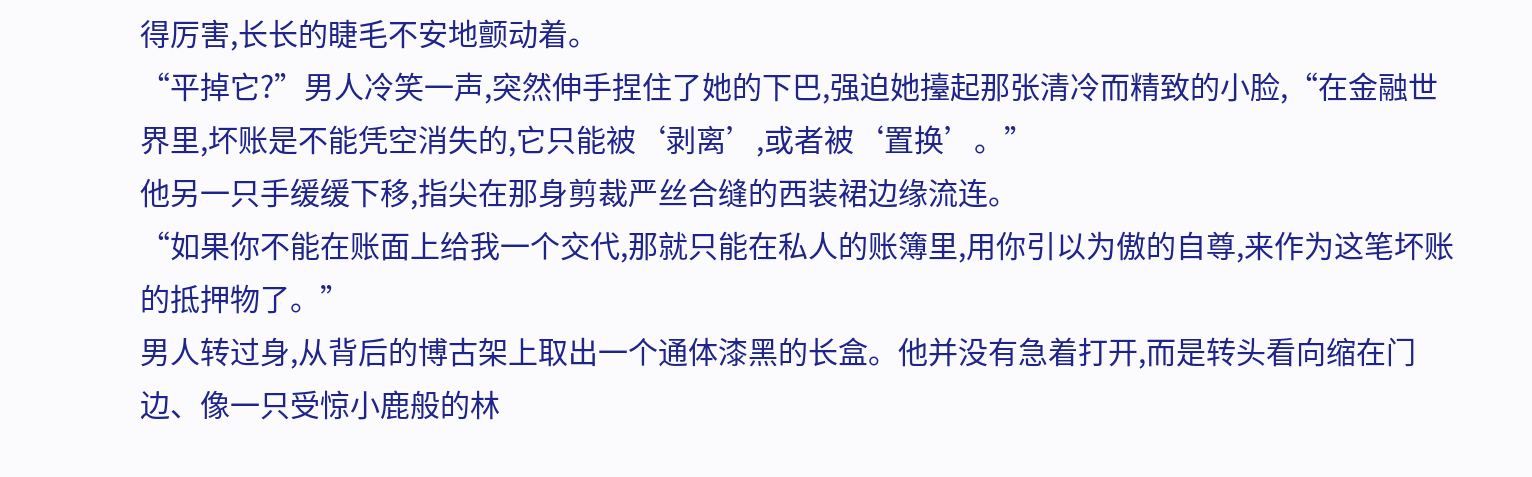得厉害,长长的睫毛不安地颤动着。
“平掉它?”男人冷笑一声,突然伸手捏住了她的下巴,强迫她擡起那张清冷而精致的小脸,“在金融世界里,坏账是不能凭空消失的,它只能被‘剥离’,或者被‘置换’。”
他另一只手缓缓下移,指尖在那身剪裁严丝合缝的西装裙边缘流连。
“如果你不能在账面上给我一个交代,那就只能在私人的账簿里,用你引以为傲的自尊,来作为这笔坏账的抵押物了。”
男人转过身,从背后的博古架上取出一个通体漆黑的长盒。他并没有急着打开,而是转头看向缩在门边、像一只受惊小鹿般的林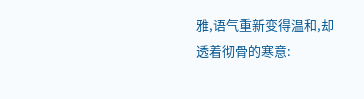雅,语气重新变得温和,却透着彻骨的寒意: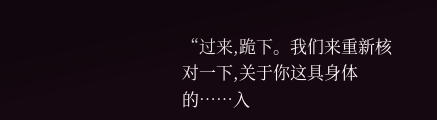“过来,跪下。我们来重新核对一下,关于你这具身体的……入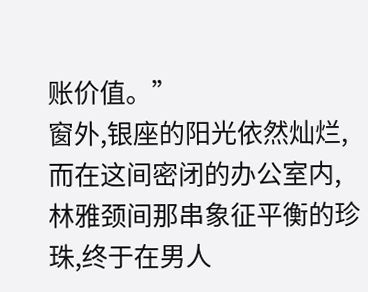账价值。”
窗外,银座的阳光依然灿烂,而在这间密闭的办公室内,林雅颈间那串象征平衡的珍珠,终于在男人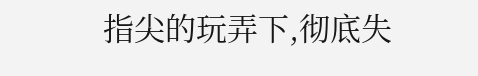指尖的玩弄下,彻底失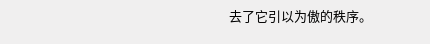去了它引以为傲的秩序。